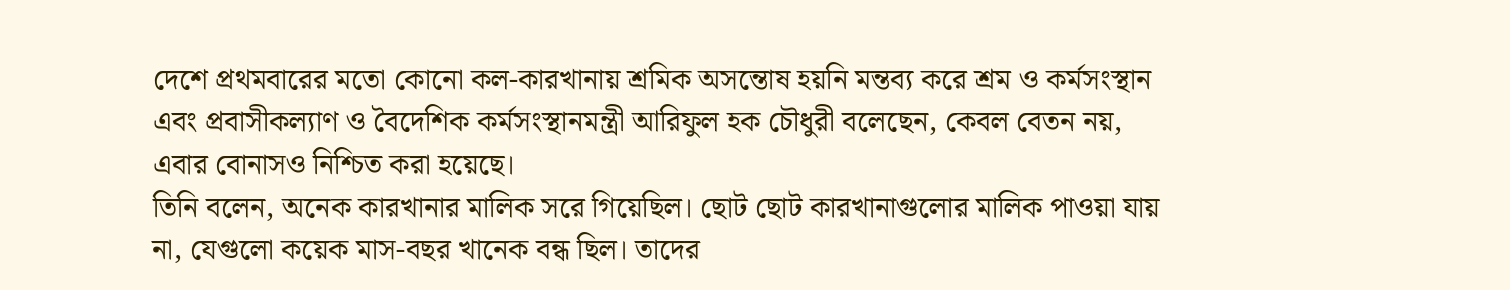দেশে প্রথমবারের মতো কোনো কল-কারখানায় শ্রমিক অসন্তোষ হয়নি মন্তব্য করে শ্রম ও কর্মসংস্থান এবং প্রবাসীকল্যাণ ও বৈদেশিক কর্মসংস্থানমন্ত্রী আরিফুল হক চৌধুরী বলেছেন, কেবল বেতন নয়, এবার বোনাসও নিশ্চিত করা হয়েছে।
তিনি বলেন, অনেক কারখানার মালিক সরে গিয়েছিল। ছোট ছোট কারখানাগুলোর মালিক পাওয়া যায় না, যেগুলো কয়েক মাস-বছর খানেক বন্ধ ছিল। তাদের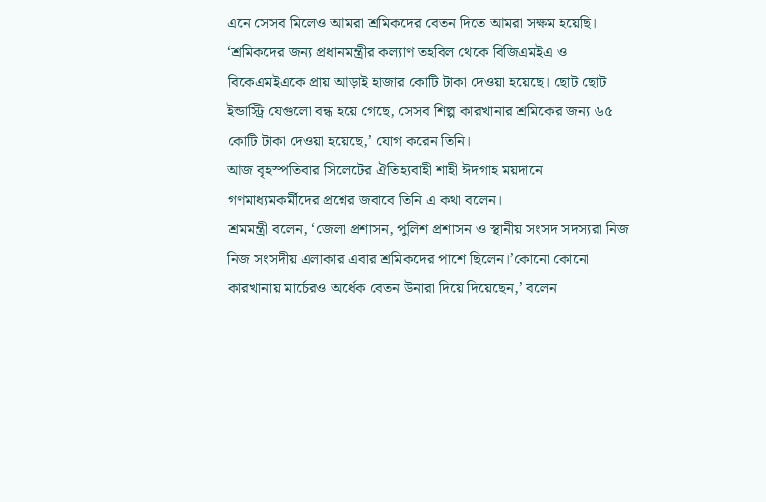এনে সেসব মিলেও আমরা শ্রমিকদের বেতন দিতে আমরা সক্ষম হয়েছি।
‘শ্রমিকদের জন্য প্রধানমন্ত্রীর কল্যাণ তহবিল থেকে বিজিএমইএ ও বিকেএমইএকে প্রায় আড়াই হাজার কোটি টাকা দেওয়া হয়েছে। ছোট ছোট ইন্ডাস্ট্রি যেগুলো বন্ধ হয়ে গেছে, সেসব শিল্প কারখানার শ্রমিকের জন্য ৬৫ কোটি টাকা দেওয়া হয়েছে,’ যোগ করেন তিনি।
আজ বৃহস্পতিবার সিলেটের ঐতিহ্যবাহী শাহী ঈদগাহ ময়দানে গণমাধ্যমকর্মীদের প্রশ্নের জবাবে তিনি এ কথা বলেন।
শ্রমমন্ত্রী বলেন, ‘জেলা প্রশাসন, পুলিশ প্রশাসন ও স্থানীয় সংসদ সদস্যরা নিজ নিজ সংসদীয় এলাকার এবার শ্রমিকদের পাশে ছিলেন।’কোনো কোনো কারখানায় মার্চেরও অর্ধেক বেতন উনারা দিয়ে দিয়েছেন,’ বলেন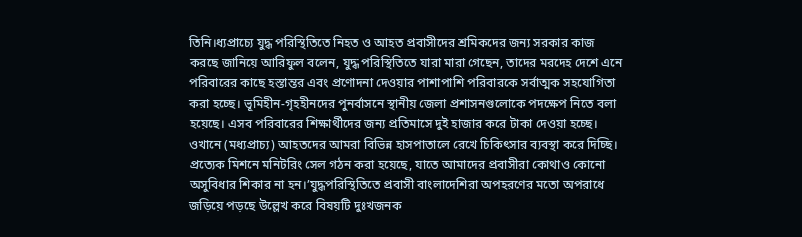তিনি।ধ্যপ্রাচ্যে যুদ্ধ পরিস্থিতিতে নিহত ও আহত প্রবাসীদের শ্রমিকদের জন্য সরকার কাজ করছে জানিয়ে আরিফুল বলেন, যুদ্ধ পরিস্থিতিতে যারা মারা গেছেন, তাদের মরদেহ দেশে এনে পরিবারের কাছে হস্তান্তর এবং প্রণোদনা দেওয়ার পাশাপাশি পরিবারকে সর্বাত্মক সহযোগিতা করা হচ্ছে। ভূমিহীন-গৃহহীনদের পুনর্বাসনে স্থানীয় জেলা প্রশাসনগুলোকে পদক্ষেপ নিতে বলা হয়েছে। এসব পরিবারের শিক্ষার্থীদের জন্য প্রতিমাসে দুই হাজার করে টাকা দেওয়া হচ্ছে।
ওখানে (মধ্যপ্রাচ্য) আহতদের আমরা বিভিন্ন হাসপাতালে রেখে চিকিৎসার ব্যবস্থা করে দিচ্ছি। প্রত্যেক মিশনে মনিটরিং সেল গঠন করা হয়েছে, যাতে আমাদের প্রবাসীরা কোথাও কোনো অসুবিধার শিকার না হন।’যুদ্ধপরিস্থিতিতে প্রবাসী বাংলাদেশিরা অপহরণের মতো অপরাধে জড়িয়ে পড়ছে উল্লেখ করে বিষয়টি দুঃখজনক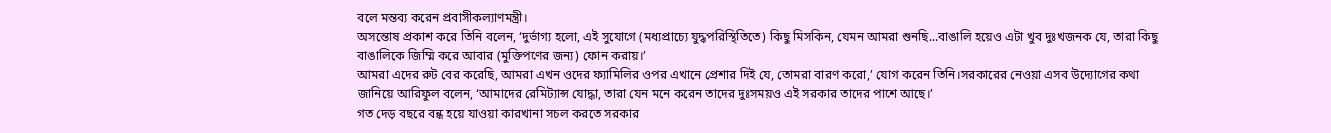বলে মন্তব্য করেন প্রবাসীকল্যাণমন্ত্রী।
অসন্তোষ প্রকাশ করে তিনি বলেন, ‘দুর্ভাগ্য হলো, এই সুযোগে (মধ্যপ্রাচ্যে যুদ্ধপরিস্থিতিতে) কিছু মিসকিন, যেমন আমরা শুনছি...বাঙালি হয়েও এটা খুব দুঃখজনক যে, তারা কিছু বাঙালিকে জিম্মি করে আবার (মুক্তিপণের জন্য) ফোন করায়।’
আমরা এদের রুট বের করেছি, আমরা এখন ওদের ফ্যামিলির ওপর এখানে প্রেশার দিই যে, তোমরা বারণ করো,’ যোগ করেন তিনি।সরকারের নেওয়া এসব উদ্যোগের কথা জানিয়ে আরিফুল বলেন, ‘আমাদের রেমিট্যান্স যোদ্ধা, তারা যেন মনে করেন তাদের দুঃসময়ও এই সরকার তাদের পাশে আছে।’
গত দেড় বছরে বন্ধ হয়ে যাওয়া কারখানা সচল করতে সরকার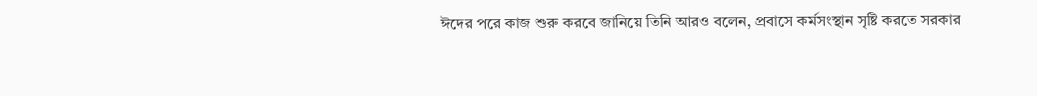ঈদের পরে কাজ শুরু করবে জানিয়ে তিনি আরও বলেন, প্রবাসে কর্মসংস্থান সৃষ্টি করতে সরকার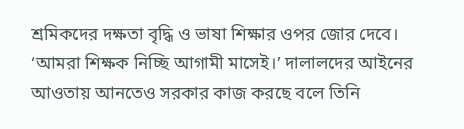শ্রমিকদের দক্ষতা বৃদ্ধি ও ভাষা শিক্ষার ওপর জোর দেবে।
‘আমরা শিক্ষক নিচ্ছি আগামী মাসেই।’ দালালদের আইনের আওতায় আনতেও সরকার কাজ করছে বলে তিনি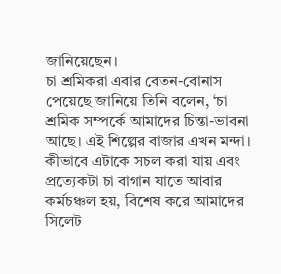জানিয়েছেন।
চা শ্রমিকরা এবার বেতন-বোনাস পেয়েছে জানিয়ে তিনি বলেন, ‘চা শ্রমিক সম্পর্কে আমাদের চিন্তা-ভাবনা আছে। এই শিল্পের বাজার এখন মন্দা। কীভাবে এটাকে সচল করা যায় এবং প্রত্যেকটা চা বাগান যাতে আবার কর্মচঞ্চল হয়, বিশেষ করে আমাদের সিলেট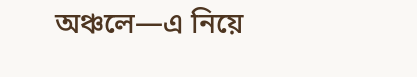অঞ্চলে—এ নিয়ে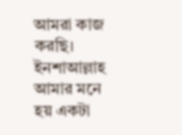আমরা কাজ করছি। ইনশাআল্লাহ আমার মনে হয় একটা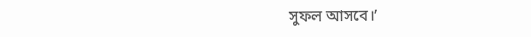সুফল আসবে।’